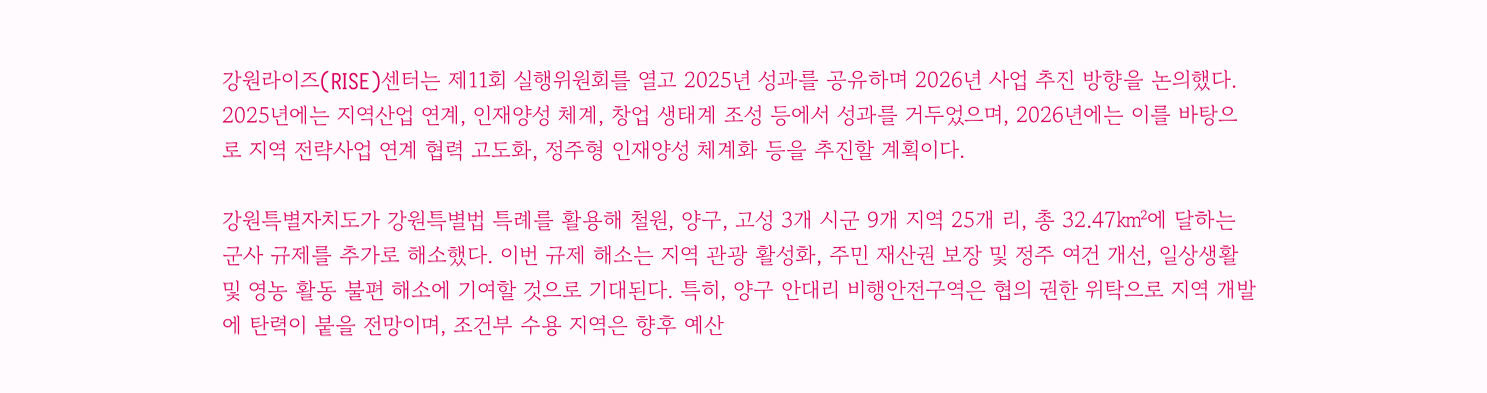강원라이즈(RISE)센터는 제11회 실행위원회를 열고 2025년 성과를 공유하며 2026년 사업 추진 방향을 논의했다. 2025년에는 지역산업 연계, 인재양성 체계, 창업 생태계 조성 등에서 성과를 거두었으며, 2026년에는 이를 바탕으로 지역 전략사업 연계 협력 고도화, 정주형 인재양성 체계화 등을 추진할 계획이다.

강원특별자치도가 강원특별법 특례를 활용해 철원, 양구, 고성 3개 시군 9개 지역 25개 리, 총 32.47㎢에 달하는 군사 규제를 추가로 해소했다. 이번 규제 해소는 지역 관광 활성화, 주민 재산권 보장 및 정주 여건 개선, 일상생활 및 영농 활동 불편 해소에 기여할 것으로 기대된다. 특히, 양구 안대리 비행안전구역은 협의 권한 위탁으로 지역 개발에 탄력이 붙을 전망이며, 조건부 수용 지역은 향후 예산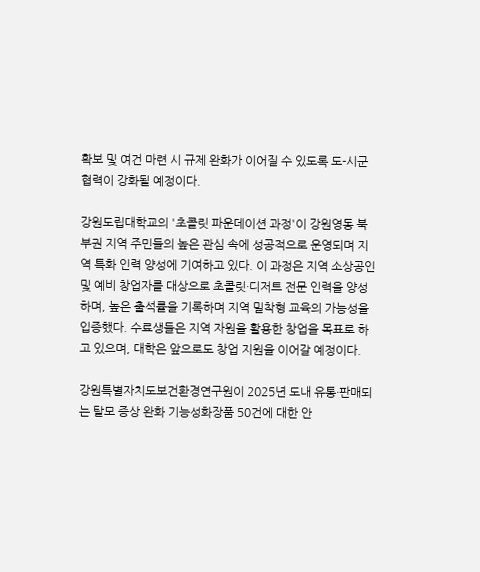확보 및 여건 마련 시 규제 완화가 이어질 수 있도록 도-시군 협력이 강화될 예정이다.

강원도립대학교의 '초콜릿 파운데이션 과정'이 강원영동 북부권 지역 주민들의 높은 관심 속에 성공적으로 운영되며 지역 특화 인력 양성에 기여하고 있다. 이 과정은 지역 소상공인 및 예비 창업자를 대상으로 초콜릿·디저트 전문 인력을 양성하며, 높은 출석률을 기록하며 지역 밀착형 교육의 가능성을 입증했다. 수료생들은 지역 자원을 활용한 창업을 목표로 하고 있으며, 대학은 앞으로도 창업 지원을 이어갈 예정이다.

강원특별자치도보건환경연구원이 2025년 도내 유통·판매되는 탈모 증상 완화 기능성화장품 50건에 대한 안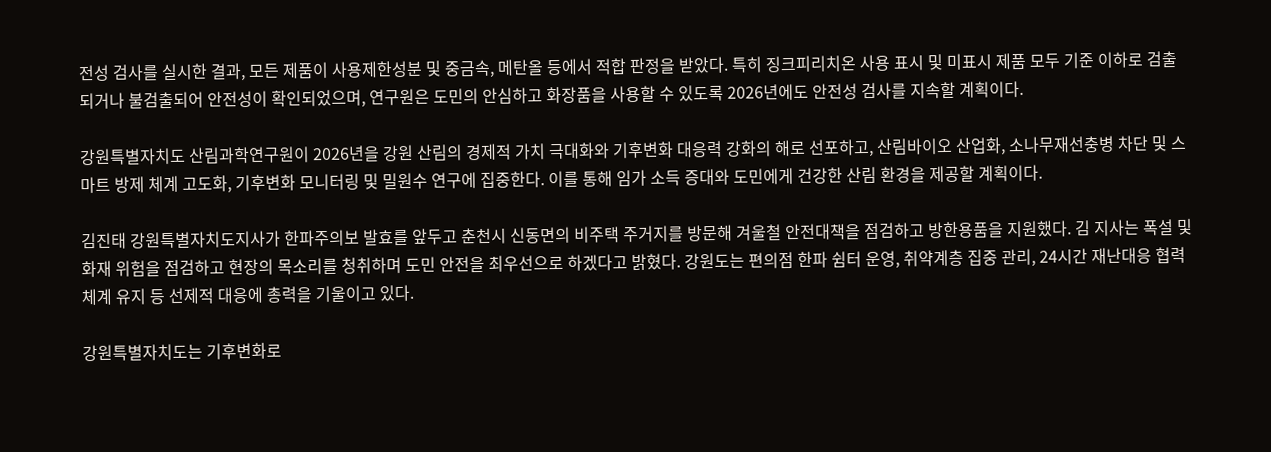전성 검사를 실시한 결과, 모든 제품이 사용제한성분 및 중금속, 메탄올 등에서 적합 판정을 받았다. 특히 징크피리치온 사용 표시 및 미표시 제품 모두 기준 이하로 검출되거나 불검출되어 안전성이 확인되었으며, 연구원은 도민의 안심하고 화장품을 사용할 수 있도록 2026년에도 안전성 검사를 지속할 계획이다.

강원특별자치도 산림과학연구원이 2026년을 강원 산림의 경제적 가치 극대화와 기후변화 대응력 강화의 해로 선포하고, 산림바이오 산업화, 소나무재선충병 차단 및 스마트 방제 체계 고도화, 기후변화 모니터링 및 밀원수 연구에 집중한다. 이를 통해 임가 소득 증대와 도민에게 건강한 산림 환경을 제공할 계획이다.

김진태 강원특별자치도지사가 한파주의보 발효를 앞두고 춘천시 신동면의 비주택 주거지를 방문해 겨울철 안전대책을 점검하고 방한용품을 지원했다. 김 지사는 폭설 및 화재 위험을 점검하고 현장의 목소리를 청취하며 도민 안전을 최우선으로 하겠다고 밝혔다. 강원도는 편의점 한파 쉼터 운영, 취약계층 집중 관리, 24시간 재난대응 협력체계 유지 등 선제적 대응에 총력을 기울이고 있다.

강원특별자치도는 기후변화로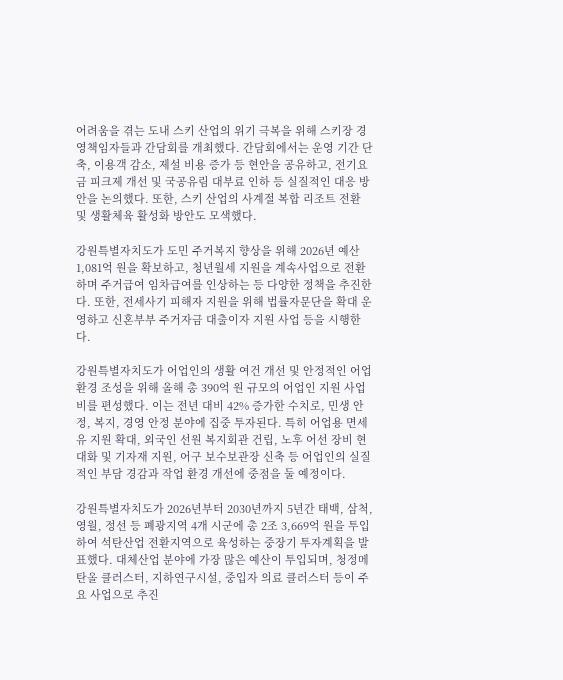어려움을 겪는 도내 스키 산업의 위기 극복을 위해 스키장 경영책임자들과 간담회를 개최했다. 간담회에서는 운영 기간 단축, 이용객 감소, 제설 비용 증가 등 현안을 공유하고, 전기요금 피크제 개선 및 국공유림 대부료 인하 등 실질적인 대응 방안을 논의했다. 또한, 스키 산업의 사계절 복합 리조트 전환 및 생활체육 활성화 방안도 모색했다.

강원특별자치도가 도민 주거복지 향상을 위해 2026년 예산 1,081억 원을 확보하고, 청년월세 지원을 계속사업으로 전환하며 주거급여 임차급여를 인상하는 등 다양한 정책을 추진한다. 또한, 전세사기 피해자 지원을 위해 법률자문단을 확대 운영하고 신혼부부 주거자금 대출이자 지원 사업 등을 시행한다.

강원특별자치도가 어업인의 생활 여건 개선 및 안정적인 어업 환경 조성을 위해 올해 총 390억 원 규모의 어업인 지원 사업비를 편성했다. 이는 전년 대비 42% 증가한 수치로, 민생 안정, 복지, 경영 안정 분야에 집중 투자된다. 특히 어업용 면세유 지원 확대, 외국인 선원 복지회관 건립, 노후 어선 장비 현대화 및 기자재 지원, 어구 보수보관장 신축 등 어업인의 실질적인 부담 경감과 작업 환경 개선에 중점을 둘 예정이다.

강원특별자치도가 2026년부터 2030년까지 5년간 태백, 삼척, 영월, 정선 등 폐광지역 4개 시군에 총 2조 3,669억 원을 투입하여 석탄산업 전환지역으로 육성하는 중장기 투자계획을 발표했다. 대체산업 분야에 가장 많은 예산이 투입되며, 청정메탄올 클러스터, 지하연구시설, 중입자 의료 클러스터 등이 주요 사업으로 추진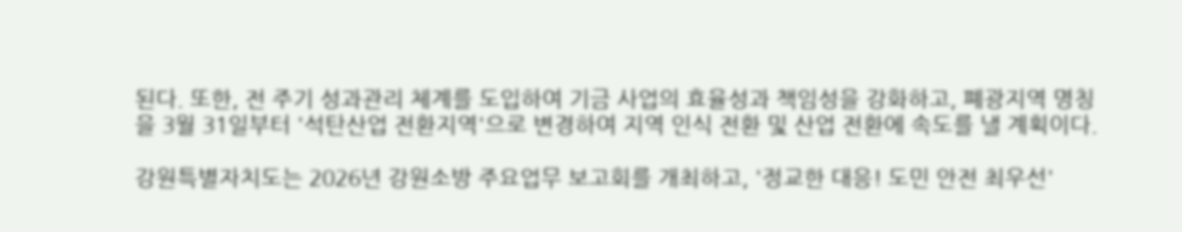된다. 또한, 전 주기 성과관리 체계를 도입하여 기금 사업의 효율성과 책임성을 강화하고, 폐광지역 명칭을 3월 31일부터 '석탄산업 전환지역'으로 변경하여 지역 인식 전환 및 산업 전환에 속도를 낼 계획이다.

강원특별자치도는 2026년 강원소방 주요업무 보고회를 개최하고, '정교한 대응! 도민 안전 최우선'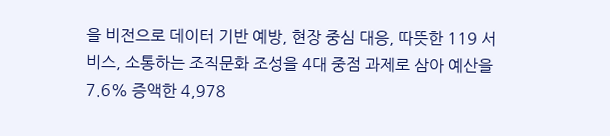을 비전으로 데이터 기반 예방, 현장 중심 대응, 따뜻한 119 서비스, 소통하는 조직문화 조성을 4대 중점 과제로 삼아 예산을 7.6% 증액한 4,978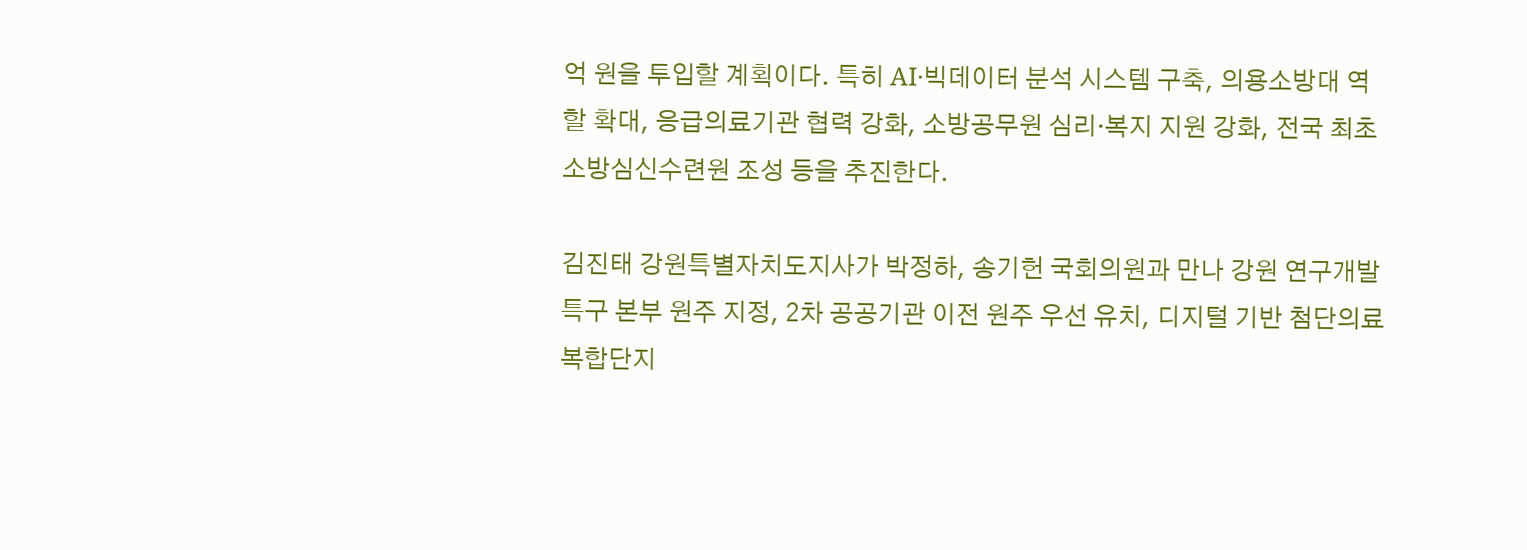억 원을 투입할 계획이다. 특히 AI·빅데이터 분석 시스템 구축, 의용소방대 역할 확대, 응급의료기관 협력 강화, 소방공무원 심리·복지 지원 강화, 전국 최초 소방심신수련원 조성 등을 추진한다.

김진태 강원특별자치도지사가 박정하, 송기헌 국회의원과 만나 강원 연구개발특구 본부 원주 지정, 2차 공공기관 이전 원주 우선 유치, 디지털 기반 첨단의료복합단지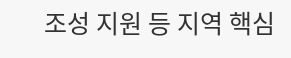조성 지원 등 지역 핵심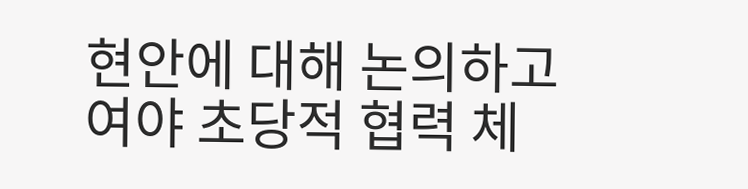현안에 대해 논의하고 여야 초당적 협력 체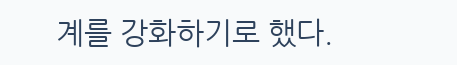계를 강화하기로 했다.